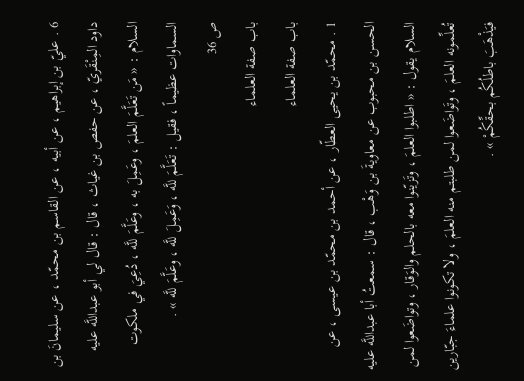6 . عليّ بن إبراهيم ، عن أبيه ، عن القاسم بن محمّد ، عن سليمانَ بن داود المِنْقَريّ ، عن حفص بن غياث ، قال : قال لي أبو عبداللَّه عليه السلام : « مَن تَعَلَّمَ العلمَ ، وعَمِلَ به ، وعَلَّمَ للَّه ، دُعِيَ في ملكوت السماوات عظيماً ، فقيل : تَعَلَّمَ للَّه ، وَعَمِلَ للَّه ، وعَلَّمَ للَّه » .
ص 36
باب صفة العلماء
باب صفة العلماء
1 . محمّد بن يحيى العطّار ، عن أحمد بن محمّد بن عيسى ، عن الحسن بن محبوب عن معاويةَ بن وَهْب ، قال : سمعتُ أبا عبداللَّه عليه السلام يقول : « اطلبوا العلمَ ، وتَزيّنوا معه بالحلم والوَقار ، وتواضَعوا لمن تُعلِّمونه العلمَ ، وتَواضَعوا لمن طلبتم منه العلمَ ، ولا تكونوا علماءَ جبّارين فيَذْهَبَ باطلُكُم بحقِّكُمْ » .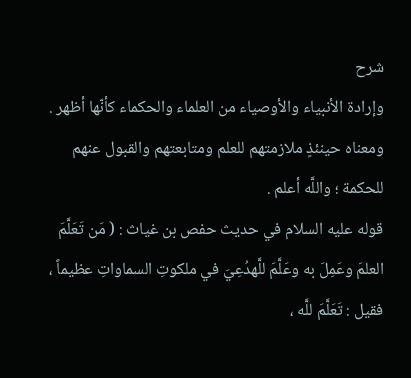شرح
وإرادة الأنبياء والأوصياء من العلماء والحكماء كأنّها أظهر . ومعناه حينئذٍ ملازمتهم للعلم ومتابعتهم والقبول عنهم للحكمة ؛ واللَّه أعلم .
قوله عليه السلام في حديث حفص بن غياث : ( مَن تَعَلَّمَ العلمَ وعَمِلَ به وعَلَّمَ للَّهدُعِيَ في ملكوتِ السماواتِ عظيماً ، فقيل : تَعَلَّمَ للَّه ،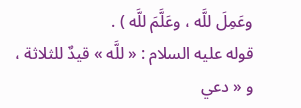وعَمِلَ للَّه ، وعَلَّمَ للَّه ) .
قوله عليه السلام : « للَّه » قيدٌ للثلاثة ، و « دعي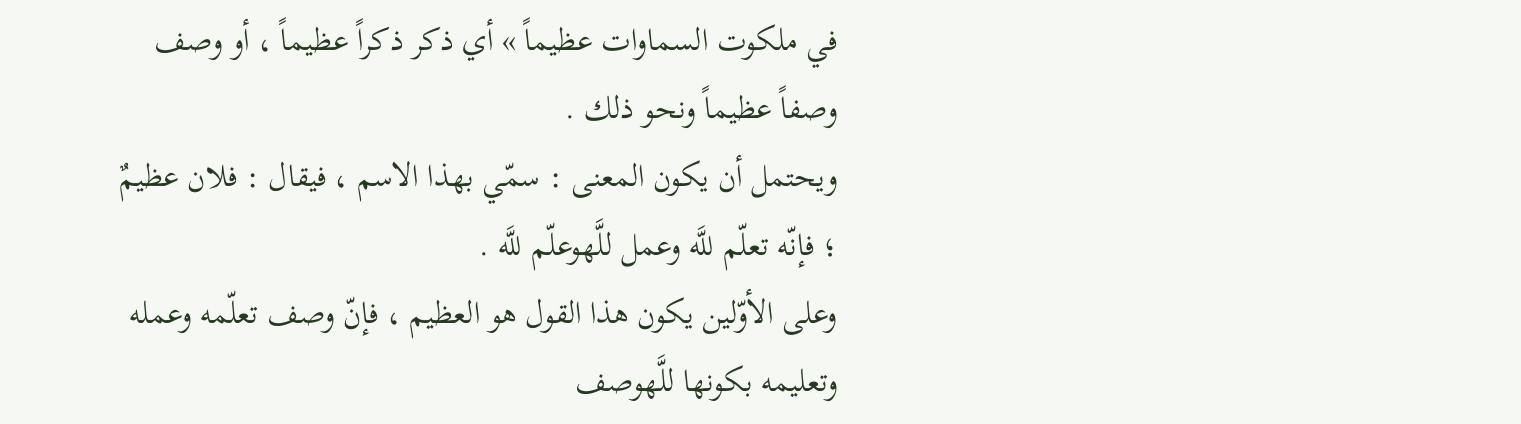في ملكوت السماوات عظيماً » أي ذكر ذكراً عظيماً ، أو وصف وصفاً عظيماً ونحو ذلك .
ويحتمل أن يكون المعنى : سمّي بهذا الاسم ، فيقال : فلان عظيمٌ ؛ فإنّه تعلّم للَّه وعمل للَّهوعلّم للَّه .
وعلى الأوّلين يكون هذا القول هو العظيم ، فإنّ وصف تعلّمه وعمله وتعليمه بكونها للَّهوصف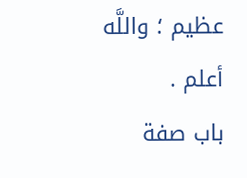عظيم ؛ واللَّه أعلم .
باب صفة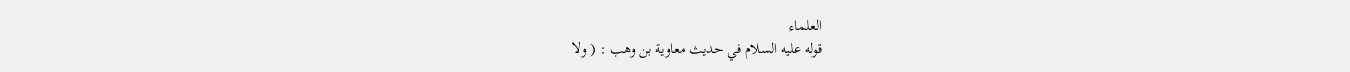العلماء
قوله عليه السلام في حديث معاوية بن وهب : ( ولا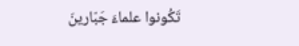تَكُونوا علماءَ جَبّارينَ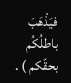فيَذْهَبَ باطلُكُم بحقّكم ) .